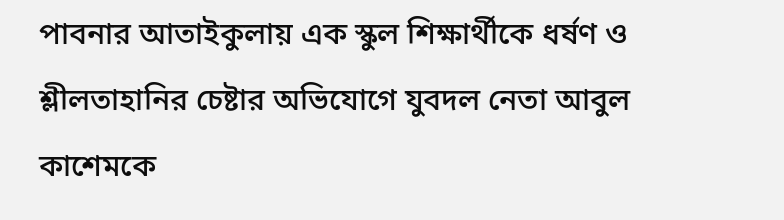পাবনার আতাইকুলায় এক স্কুল শিক্ষার্থীকে ধর্ষণ ও শ্লীলতাহানির চেষ্টার অভিযোগে যুবদল নেতা আবুল কাশেমকে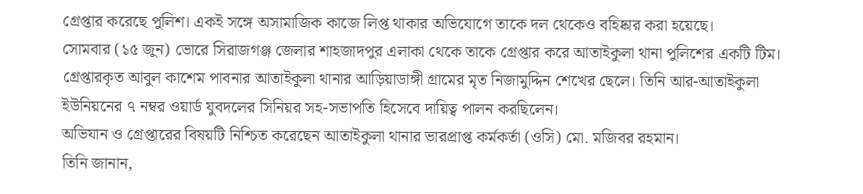গ্রেপ্তার করেছে পুলিশ। একই সঙ্গে অসামাজিক কাজে লিপ্ত থাকার অভিযোগে তাকে দল থেকেও বহিষ্কার করা হয়েছে।
সোমবার (১৫ জুন) ভোরে সিরাজগঞ্জ জেলার শাহজাদপুর এলাকা থেকে তাকে গ্রেপ্তার করে আতাইকুলা থানা পুলিশের একটি টিম।
গ্রেপ্তারকৃত আবুল কাশেম পাবনার আতাইকুলা থানার আড়িয়াডাঙ্গী গ্রামের মৃত নিজামুদ্দিন শেখের ছেলে। তিনি আর-আতাইকুলা ইউনিয়নের ৭ নম্বর ওয়ার্ড যুবদলের সিনিয়র সহ-সভাপতি হিসেবে দায়িত্ব পালন করছিলেন।
অভিযান ও গ্রেপ্তারের বিষয়টি নিশ্চিত করেছেন আতাইকুলা থানার ভারপ্রাপ্ত কর্মকর্তা (ওসি) মো. মজিবর রহমান।
তিনি জানান,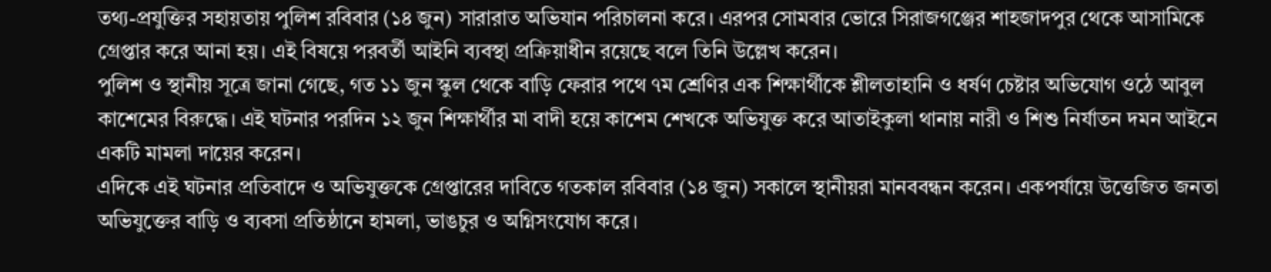তথ্য-প্রযুক্তির সহায়তায় পুলিশ রবিবার (১৪ জুন) সারারাত অভিযান পরিচালনা করে। এরপর সোমবার ভোরে সিরাজগঞ্জের শাহজাদপুর থেকে আসামিকে গ্রেপ্তার করে আনা হয়। এই বিষয়ে পরবর্তী আইনি ব্যবস্থা প্রক্রিয়াধীন রয়েছে বলে তিনি উল্লেখ করেন।
পুলিশ ও স্থানীয় সূত্রে জানা গেছে, গত ১১ জুন স্কুল থেকে বাড়ি ফেরার পথে ৭ম শ্রেণির এক শিক্ষার্থীকে শ্লীলতাহানি ও ধর্ষণ চেষ্টার অভিযোগ ওঠে আবুল কাশেমের বিরুদ্ধে। এই ঘটনার পরদিন ১২ জুন শিক্ষার্থীর মা বাদী হয়ে কাশেম শেখকে অভিযুক্ত করে আতাইকুলা থানায় নারী ও শিশু নির্যাতন দমন আইনে একটি মামলা দায়ের করেন।
এদিকে এই ঘটনার প্রতিবাদে ও অভিযুক্তকে গ্রেপ্তারের দাবিতে গতকাল রবিবার (১৪ জুন) সকালে স্থানীয়রা মানববন্ধন করেন। একপর্যায়ে উত্তেজিত জনতা অভিযুক্তের বাড়ি ও ব্যবসা প্রতিষ্ঠানে হামলা, ভাঙচুর ও অগ্নিসংযোগ করে।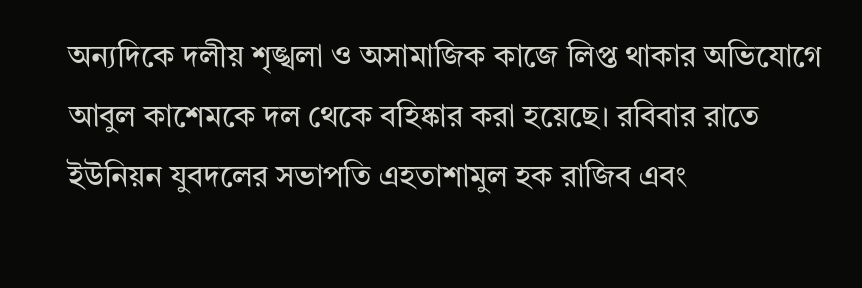অন্যদিকে দলীয় শৃঙ্খলা ও অসামাজিক কাজে লিপ্ত থাকার অভিযোগে আবুল কাশেমকে দল থেকে বহিষ্কার করা হয়েছে। রবিবার রাতে ইউনিয়ন যুবদলের সভাপতি এহতাশামুল হক রাজিব এবং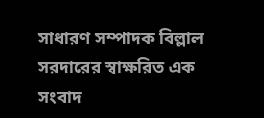সাধারণ সম্পাদক বিল্লাল সরদারের স্বাক্ষরিত এক সংবাদ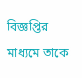বিজ্ঞপ্তির মাধ্যমে তাকে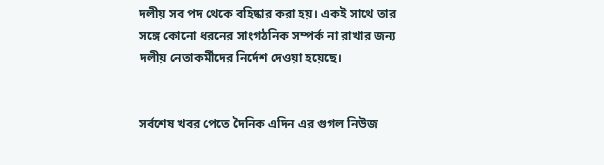দলীয় সব পদ থেকে বহিষ্কার করা হয়। একই সাথে তার সঙ্গে কোনো ধরনের সাংগঠনিক সম্পর্ক না রাখার জন্য দলীয় নেতাকর্মীদের নির্দেশ দেওয়া হয়েছে।


সর্বশেষ খবর পেতে দৈনিক এদিন এর গুগল নিউজ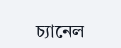চ্যানেল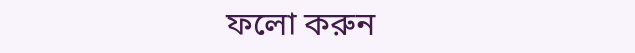ফলো করুন